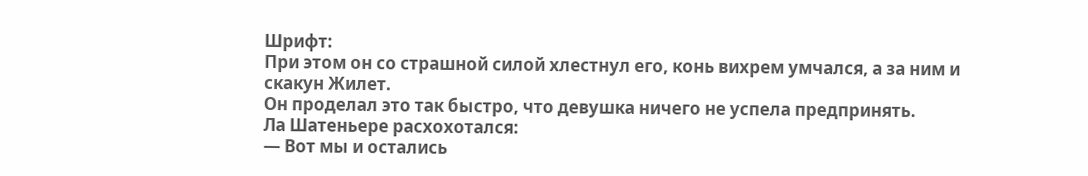Шрифт:
При этом он со страшной силой хлестнул его, конь вихрем умчался, а за ним и скакун Жилет.
Он проделал это так быстро, что девушка ничего не успела предпринять.
Ла Шатеньере расхохотался:
— Вот мы и остались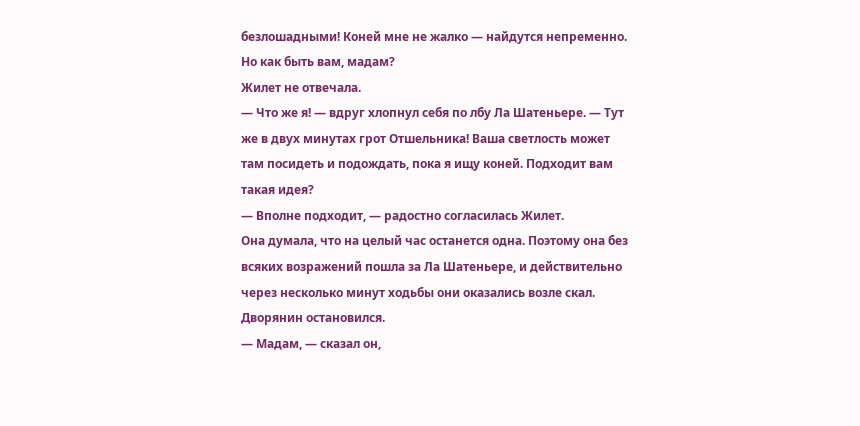безлошадными! Коней мне не жалко — найдутся непременно. Но как быть вам, мадам?
Жилет не отвечала.
— Что же я! — вдруг хлопнул себя по лбу Ла Шатеньере. — Тут же в двух минутах грот Отшельника! Ваша светлость может там посидеть и подождать, пока я ищу коней. Подходит вам такая идея?
— Вполне подходит, — радостно согласилась Жилет.
Она думала, что на целый час останется одна. Поэтому она без всяких возражений пошла за Ла Шатеньере, и действительно через несколько минут ходьбы они оказались возле скал. Дворянин остановился.
— Мадам, — сказал он,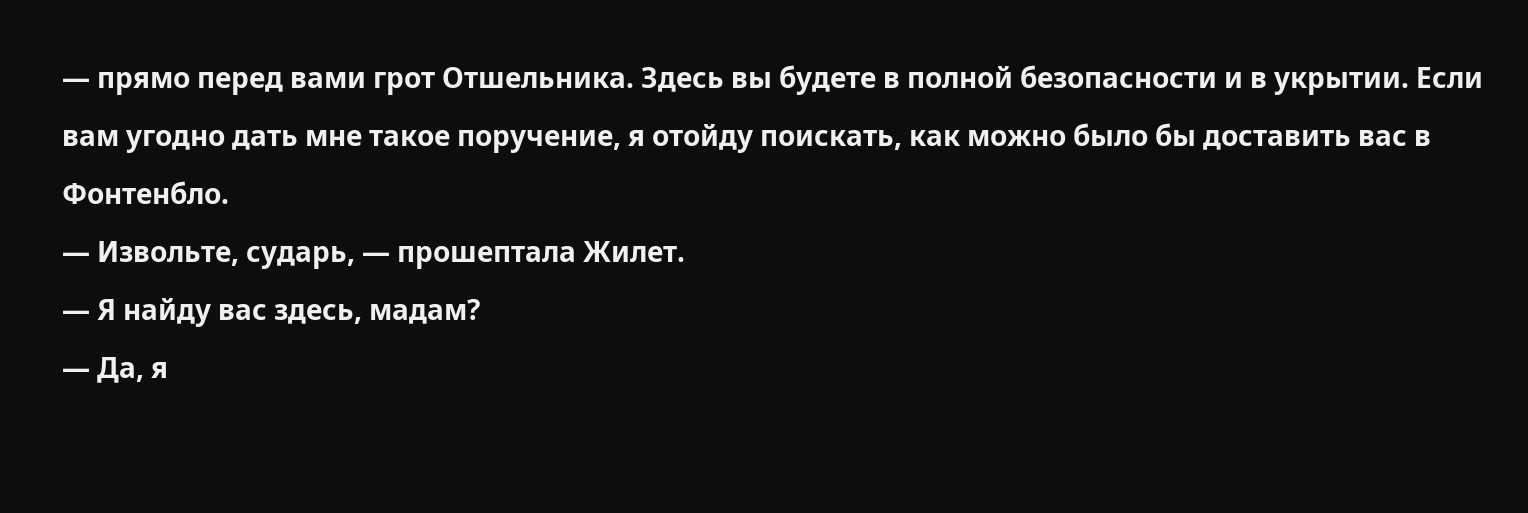— прямо перед вами грот Отшельника. Здесь вы будете в полной безопасности и в укрытии. Если вам угодно дать мне такое поручение, я отойду поискать, как можно было бы доставить вас в Фонтенбло.
— Извольте, сударь, — прошептала Жилет.
— Я найду вас здесь, мадам?
— Да, я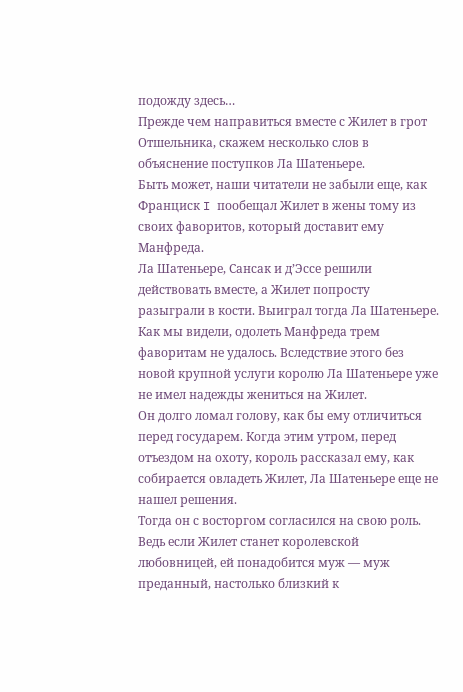подожду здесь…
Прежде чем направиться вместе с Жилет в грот Отшельника, скажем несколько слов в объяснение поступков Ла Шатеньере.
Быть может, наши читатели не забыли еще, как Франциск I пообещал Жилет в жены тому из своих фаворитов, который доставит ему Манфреда.
Ла Шатеньере, Сансак и д’Эссе решили действовать вместе, а Жилет попросту разыграли в кости. Выиграл тогда Ла Шатеньере.
Как мы видели, одолеть Манфреда трем фаворитам не удалось. Вследствие этого без новой крупной услуги королю Ла Шатеньере уже не имел надежды жениться на Жилет.
Он долго ломал голову, как бы ему отличиться перед государем. Когда этим утром, перед отъездом на охоту, король рассказал ему, как собирается овладеть Жилет, Ла Шатеньере еще не нашел решения.
Тогда он с восторгом согласился на свою роль. Ведь если Жилет станет королевской любовницей, ей понадобится муж — муж преданный, настолько близкий к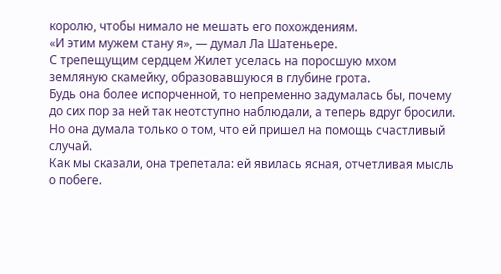королю, чтобы нимало не мешать его похождениям.
«И этим мужем стану я», — думал Ла Шатеньере.
С трепещущим сердцем Жилет уселась на поросшую мхом земляную скамейку, образовавшуюся в глубине грота.
Будь она более испорченной, то непременно задумалась бы, почему до сих пор за ней так неотступно наблюдали, а теперь вдруг бросили. Но она думала только о том, что ей пришел на помощь счастливый случай.
Как мы сказали, она трепетала: ей явилась ясная, отчетливая мысль о побеге.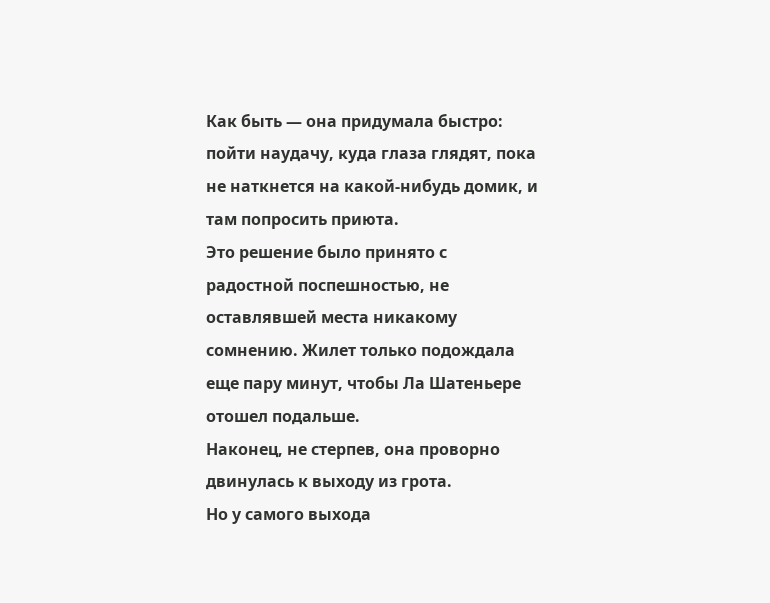Как быть — она придумала быстро: пойти наудачу, куда глаза глядят, пока не наткнется на какой-нибудь домик, и там попросить приюта.
Это решение было принято с радостной поспешностью, не оставлявшей места никакому сомнению. Жилет только подождала еще пару минут, чтобы Ла Шатеньере отошел подальше.
Наконец, не стерпев, она проворно двинулась к выходу из грота.
Но у самого выхода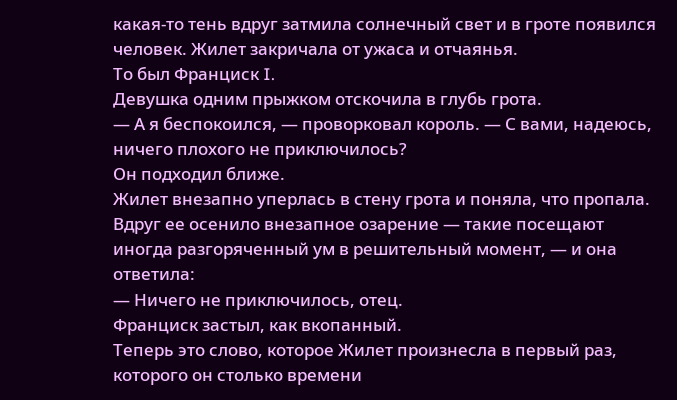какая-то тень вдруг затмила солнечный свет и в гроте появился человек. Жилет закричала от ужаса и отчаянья.
То был Франциск I.
Девушка одним прыжком отскочила в глубь грота.
— А я беспокоился, — проворковал король. — С вами, надеюсь, ничего плохого не приключилось?
Он подходил ближе.
Жилет внезапно уперлась в стену грота и поняла, что пропала. Вдруг ее осенило внезапное озарение — такие посещают иногда разгоряченный ум в решительный момент, — и она ответила:
— Ничего не приключилось, отец.
Франциск застыл, как вкопанный.
Теперь это слово, которое Жилет произнесла в первый раз, которого он столько времени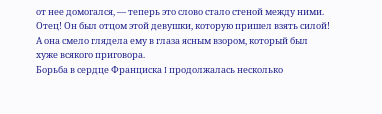от нее домогался, — теперь это слово стало стеной между ними.
Отец! Он был отцом этой девушки, которую пришел взять силой!
А она смело глядела ему в глаза ясным взором, который был хуже всякого приговора.
Борьба в сердце Франциска I продолжалась несколько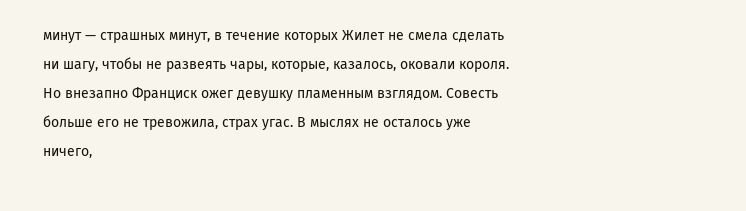минут — страшных минут, в течение которых Жилет не смела сделать ни шагу, чтобы не развеять чары, которые, казалось, оковали короля.
Но внезапно Франциск ожег девушку пламенным взглядом. Совесть больше его не тревожила, страх угас. В мыслях не осталось уже ничего,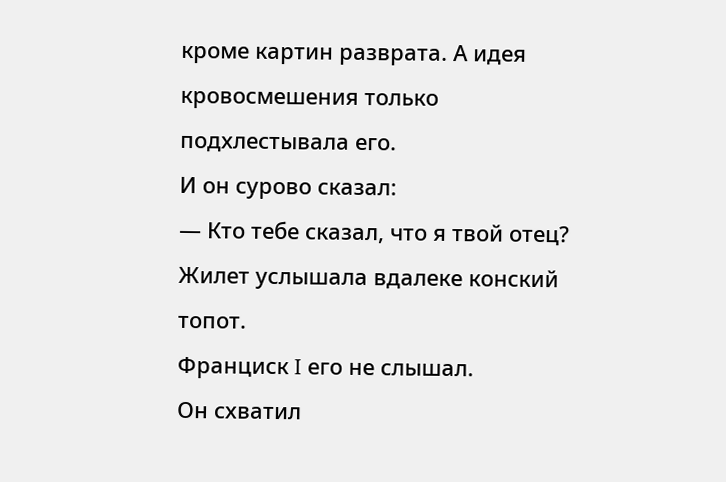кроме картин разврата. А идея кровосмешения только подхлестывала его.
И он сурово сказал:
— Кто тебе сказал, что я твой отец?
Жилет услышала вдалеке конский топот.
Франциск I его не слышал.
Он схватил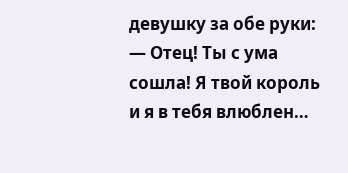девушку за обе руки:
— Отец! Ты с ума сошла! Я твой король и я в тебя влюблен…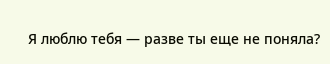Я люблю тебя — разве ты еще не поняла?